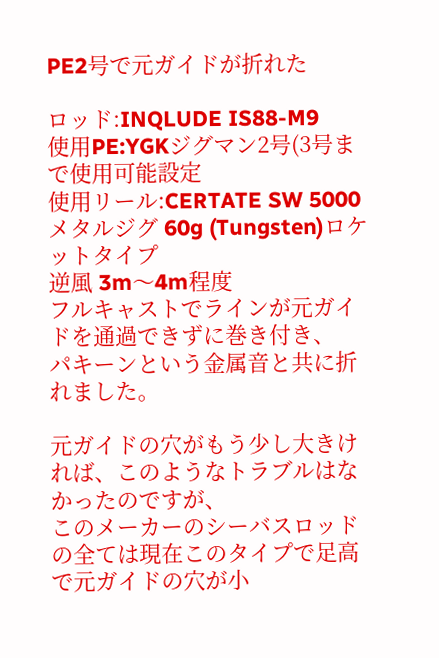PE2号で元ガイドが折れた

ロッド:INQLUDE IS88-M9
使用PE:YGKジグマン2号(3号まで使用可能設定
使用リール:CERTATE SW 5000
メタルジグ 60g (Tungsten)ロケットタイプ
逆風 3m〜4m程度
フルキャストでラインが元ガイドを通過できずに巻き付き、
パキーンという金属音と共に折れました。

元ガイドの穴がもう少し大きければ、このようなトラブルはなかったのですが、
このメーカーのシーバスロッドの全ては現在このタイプで足高で元ガイドの穴が小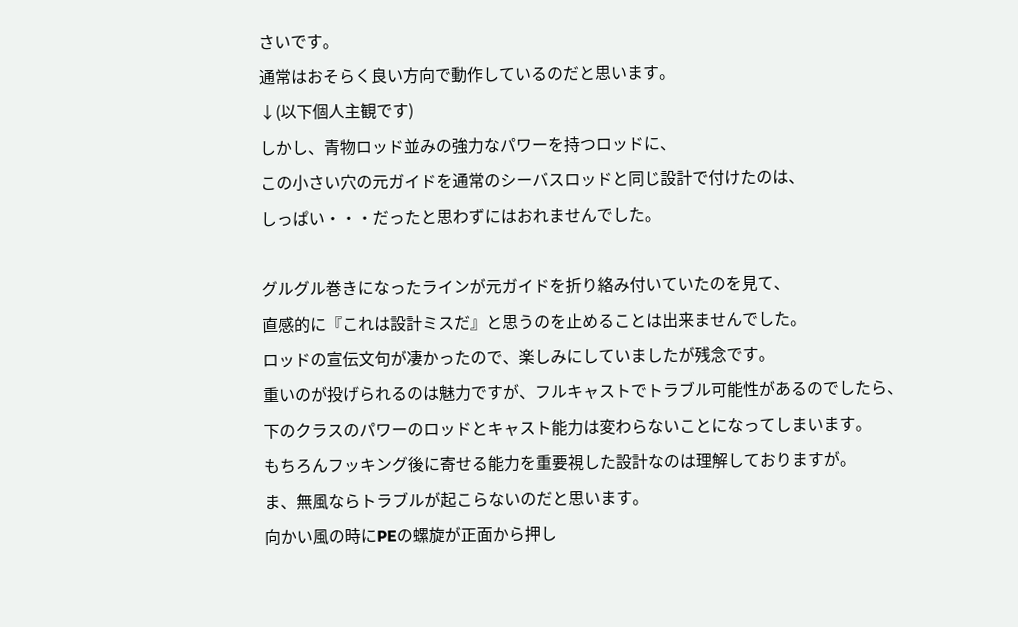さいです。
通常はおそらく良い方向で動作しているのだと思います。
↓(以下個人主観です)
しかし、青物ロッド並みの強力なパワーを持つロッドに、
この小さい穴の元ガイドを通常のシーバスロッドと同じ設計で付けたのは、
しっぱい・・・だったと思わずにはおれませんでした。

グルグル巻きになったラインが元ガイドを折り絡み付いていたのを見て、
直感的に『これは設計ミスだ』と思うのを止めることは出来ませんでした。
ロッドの宣伝文句が凄かったので、楽しみにしていましたが残念です。
重いのが投げられるのは魅力ですが、フルキャストでトラブル可能性があるのでしたら、
下のクラスのパワーのロッドとキャスト能力は変わらないことになってしまいます。
もちろんフッキング後に寄せる能力を重要視した設計なのは理解しておりますが。
ま、無風ならトラブルが起こらないのだと思います。
向かい風の時にPEの螺旋が正面から押し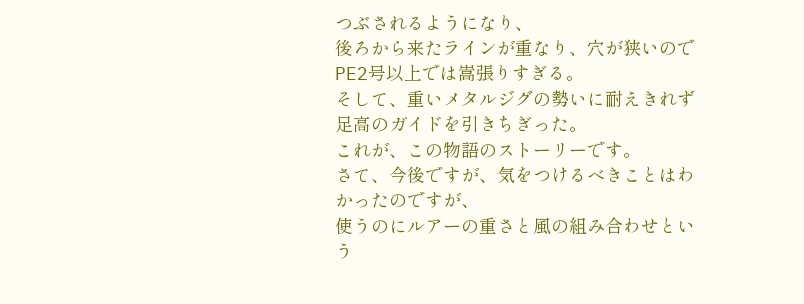つぶされるようになり、
後ろから来たラインが重なり、穴が狭いのでPE2号以上では嵩張りすぎる。
そして、重いメタルジグの勢いに耐えきれず足高のガイドを引きちぎった。
これが、この物語のストーリーです。
さて、今後ですが、気をつけるべきことはわかったのですが、
使うのにルアーの重さと風の組み合わせという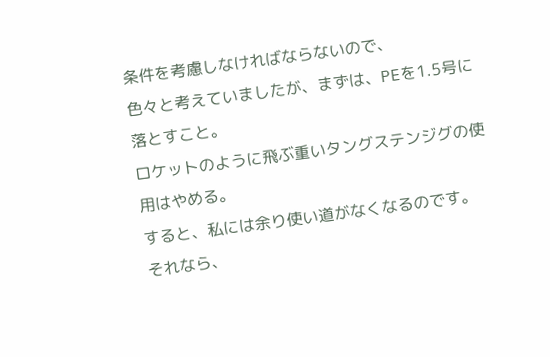条件を考慮しなければならないので、
色々と考えていましたが、まずは、PEを1.5号に落とすこと。
ロケットのように飛ぶ重いタングステンジグの使用はやめる。
すると、私には余り使い道がなくなるのです。
それなら、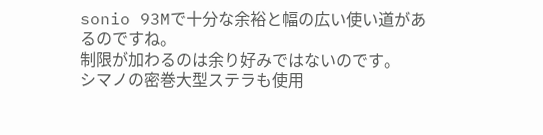sonio 93Mで十分な余裕と幅の広い使い道があるのですね。
制限が加わるのは余り好みではないのです。
シマノの密巻大型ステラも使用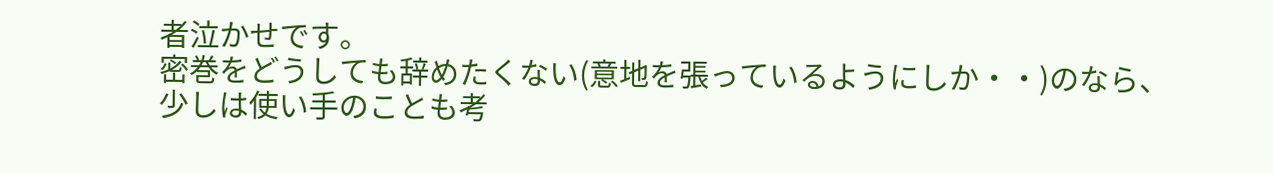者泣かせです。
密巻をどうしても辞めたくない(意地を張っているようにしか・・)のなら、
少しは使い手のことも考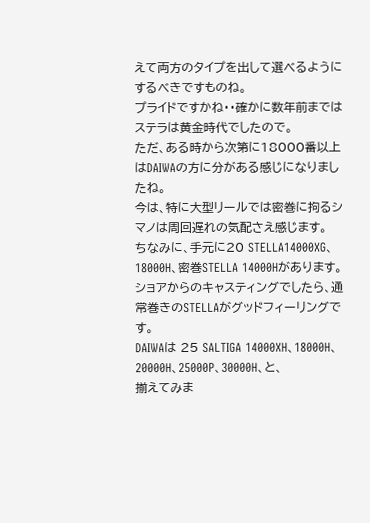えて両方のタイプを出して選べるようにするべきですものね。
プライドですかね・・確かに数年前まではステラは黄金時代でしたので。
ただ、ある時から次第に18000番以上はDAIWAの方に分がある感じになりましたね。
今は、特に大型リールでは密巻に拘るシマノは周回遅れの気配さえ感じます。
ちなみに、手元に20 STELLA14000XG、18000H、密巻STELLA 14000Hがあります。
ショアからのキャスティングでしたら、通常巻きのSTELLAがグッドフィーリングです。
DAIWAは 25 SALTIGA 14000XH、18000H、20000H、25000P、30000H、と、
揃えてみま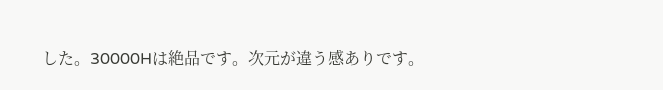した。30000Hは絶品です。次元が違う感ありです。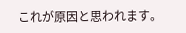これが原因と思われます。